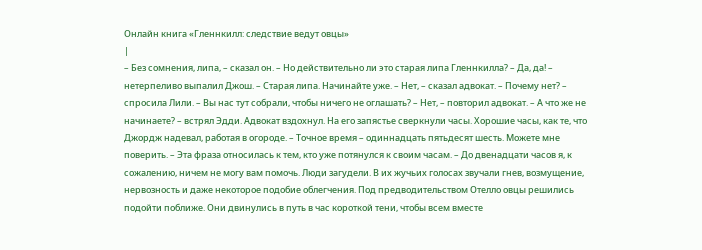Онлайн книга «Гленнкилл: следствие ведут овцы»
|
– Без сомнения, липа, – сказал он. – Но действительно ли это старая липа Гленнкилла? – Да, да! – нетерпеливо выпалил Джош. – Старая липа. Начинайте уже. – Нет, – сказал адвокат. – Почему нет? – спросила Лили. – Вы нас тут собрали, чтобы ничего не оглашать? – Нет, – повторил адвокат. – А что же не начинаете? – встрял Эдди. Адвокат вздохнул. На его запястье сверкнули часы. Хорошие часы, как те, что Джордж надевал, работая в огороде. – Точное время – одиннадцать пятьдесят шесть. Можете мне поверить. – Эта фраза относилась к тем, кто уже потянулся к своим часам. – До двенадцати часов я, к сожалению, ничем не могу вам помочь. Люди загудели. В их жучьих голосах звучали гнев, возмущение, нервозность и даже некоторое подобие облегчения. Под предводительством Отелло овцы решились подойти поближе. Они двинулись в путь в час короткой тени, чтобы всем вместе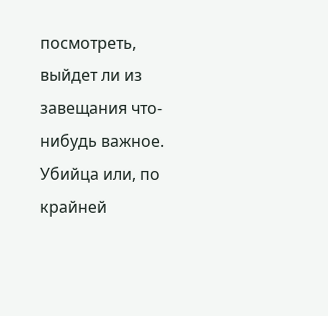посмотреть, выйдет ли из завещания что-нибудь важное. Убийца или, по крайней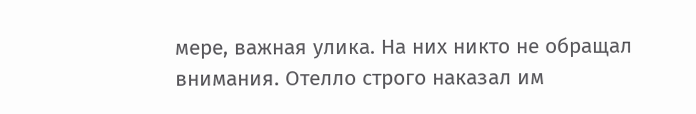мере, важная улика. На них никто не обращал внимания. Отелло строго наказал им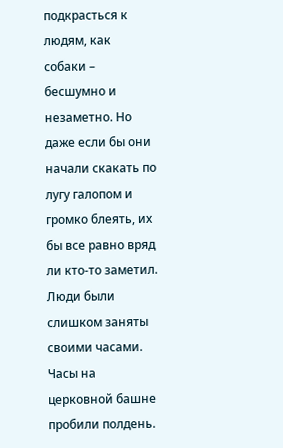подкрасться к людям, как собаки – бесшумно и незаметно. Но даже если бы они начали скакать по лугу галопом и громко блеять, их бы все равно вряд ли кто-то заметил. Люди были слишком заняты своими часами. Часы на церковной башне пробили полдень.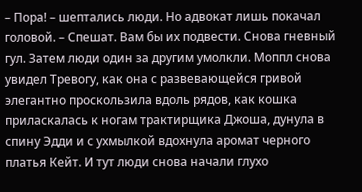– Пора! – шептались люди. Но адвокат лишь покачал головой. – Спешат. Вам бы их подвести. Снова гневный гул. Затем люди один за другим умолкли. Моппл снова увидел Тревогу, как она с развевающейся гривой элегантно проскользила вдоль рядов, как кошка приласкалась к ногам трактирщика Джоша, дунула в спину Эдди и с ухмылкой вдохнула аромат черного платья Кейт. И тут люди снова начали глухо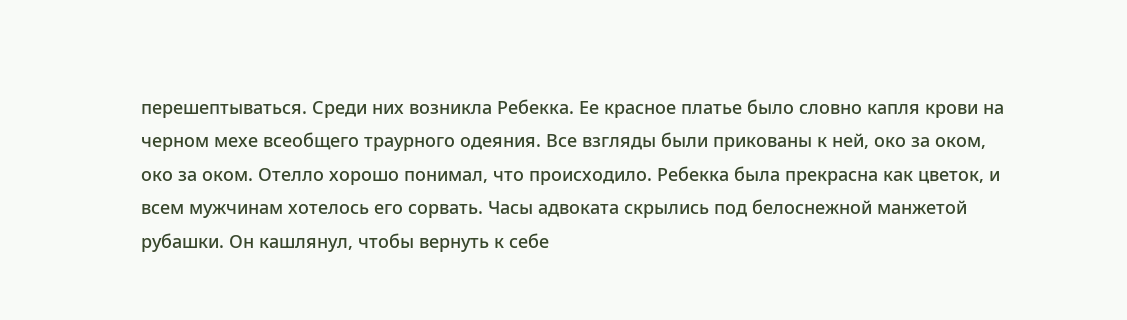перешептываться. Среди них возникла Ребекка. Ее красное платье было словно капля крови на черном мехе всеобщего траурного одеяния. Все взгляды были прикованы к ней, око за оком, око за оком. Отелло хорошо понимал, что происходило. Ребекка была прекрасна как цветок, и всем мужчинам хотелось его сорвать. Часы адвоката скрылись под белоснежной манжетой рубашки. Он кашлянул, чтобы вернуть к себе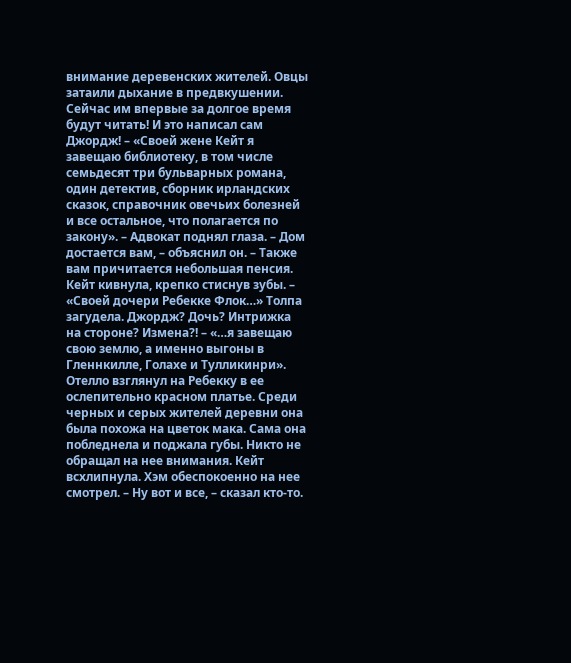внимание деревенских жителей. Овцы затаили дыхание в предвкушении. Сейчас им впервые за долгое время будут читать! И это написал сам Джордж! – «Своей жене Кейт я завещаю библиотеку, в том числе семьдесят три бульварных романа, один детектив, сборник ирландских сказок, справочник овечьих болезней и все остальное, что полагается по закону». – Адвокат поднял глаза. – Дом достается вам, – объяснил он. – Также вам причитается небольшая пенсия. Кейт кивнула, крепко стиснув зубы. – «Своей дочери Ребекке Флок…» Толпа загудела. Джордж? Дочь? Интрижка на стороне? Измена?! – «…я завещаю свою землю, а именно выгоны в Гленнкилле, Голахе и Тулликинри». Отелло взглянул на Ребекку в ее ослепительно красном платье. Среди черных и серых жителей деревни она была похожа на цветок мака. Сама она побледнела и поджала губы. Никто не обращал на нее внимания. Кейт всхлипнула. Хэм обеспокоенно на нее смотрел. – Ну вот и все, – сказал кто-то.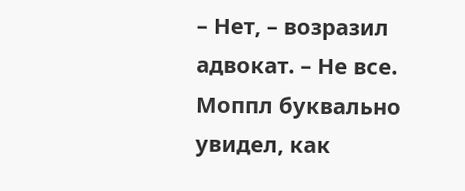– Нет, – возразил адвокат. – Не все. Моппл буквально увидел, как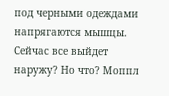под черными одеждами напрягаются мышцы. Сейчас все выйдет наружу? Но что? Моппл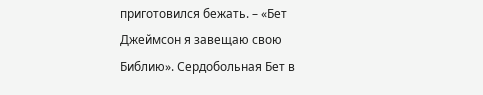приготовился бежать. – «Бет Джеймсон я завещаю свою Библию». Сердобольная Бет в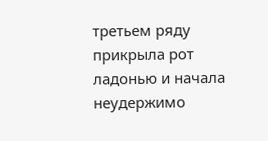третьем ряду прикрыла рот ладонью и начала неудержимо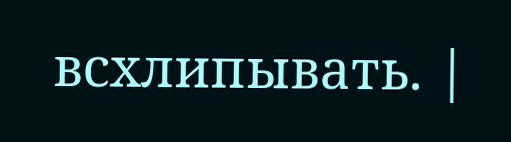всхлипывать. |